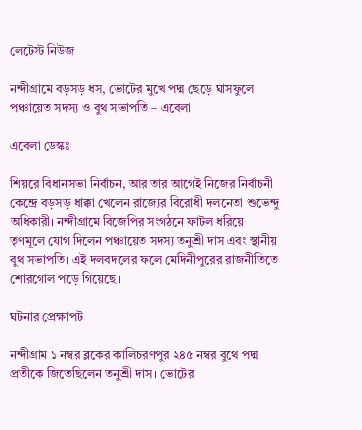লেটেস্ট নিউজ

নন্দীগ্রামে বড়সড় ধস, ভোটের মুখে পদ্ম ছেড়ে ঘাসফুলে পঞ্চায়েত সদস্য ও বুথ সভাপতি – এবেলা

এবেলা ডেস্কঃ

শিয়রে বিধানসভা নির্বাচন, আর তার আগেই নিজের নির্বাচনী কেন্দ্রে বড়সড় ধাক্কা খেলেন রাজ্যের বিরোধী দলনেতা শুভেন্দু অধিকারী। নন্দীগ্রামে বিজেপির সংগঠনে ফাটল ধরিয়ে তৃণমূলে যোগ দিলেন পঞ্চায়েত সদস্য তনুশ্রী দাস এবং স্থানীয় বুথ সভাপতি। এই দলবদলের ফলে মেদিনীপুরের রাজনীতিতে শোরগোল পড়ে গিয়েছে।

ঘটনার প্রেক্ষাপট

নন্দীগ্রাম ১ নম্বর ব্লকের কালিচরণপুর ২৪৫ নম্বর বুথে পদ্ম প্রতীকে জিতেছিলেন তনুশ্রী দাস। ভোটের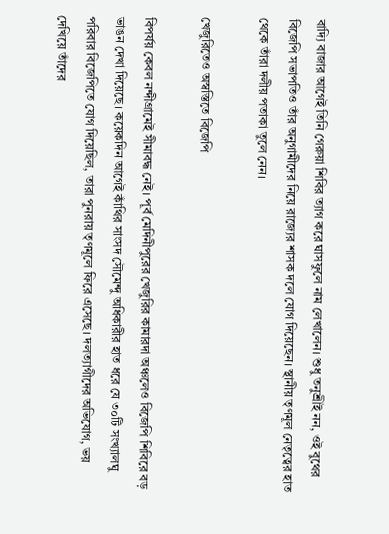বাদ্যি বাজার আগেই তিনি গেরুয়া শিবির ত্যাগ করে ঘাসফুলে নাম লেখালেন। শুধু তনুশ্রীই নন, ওই বুথের বিজেপি সভাপতিও তাঁর অনুগামীদের নিয়ে রাজ্যের শাসক দলে যোগ দিয়েছেন। স্থানীয় তৃণমূল নেতৃত্বের হাত থেকে তাঁরা দলীয় পতাকা তুলে নেন।

খেজুরিতেও অস্বস্তিতে বিজেপি

বিপর্যয় কেবল নন্দীগ্রামেই সীমাবদ্ধ নেই। পূর্ব মেদিনীপুরের খেজুরির কামারদা অঞ্চলেও বিজেপি শিবিরে বড় ভাঙন দেখা দিয়েছে। কয়েকদিন আগেই কাঁথির সাংসদ সৌমেন্দু অধিকারীর হাত ধরে যে ৩০টি সংখ্যালঘু পরিবার বিজেপিতে যোগ দিয়েছিল, তারা পুনরায় তৃণমূলে ফিরে এসেছে। দলত্যাগীদের অভিযোগ, ভয় দেখিয়ে তাঁদের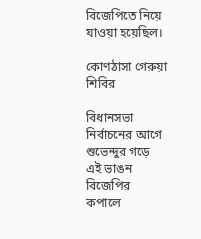বিজেপিতে নিয়ে যাওয়া হয়েছিল।

কোণঠাসা গেরুয়া শিবির

বিধানসভা নির্বাচনের আগে শুভেন্দুর গড়ে এই ভাঙন বিজেপির কপালে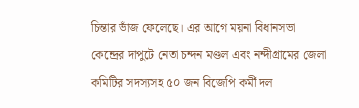চিন্তার ভাঁজ ফেলেছে। এর আগে ময়না বিধানসভা কেন্দ্রের দাপুটে নেতা চন্দন মণ্ডল এবং নন্দীগ্রামের জেলা কমিটির সদস্যসহ ৫০ জন বিজেপি কর্মী দল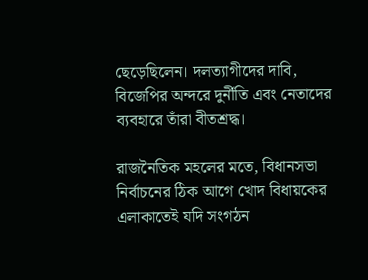ছেড়েছিলেন। দলত্যাগীদের দাবি, বিজেপির অন্দরে দুর্নীতি এবং নেতাদের ব্যবহারে তাঁরা বীতশ্রদ্ধ।

রাজনৈতিক মহলের মতে, বিধানসভা নির্বাচনের ঠিক আগে খোদ বিধায়কের এলাকাতেই যদি সংগঠন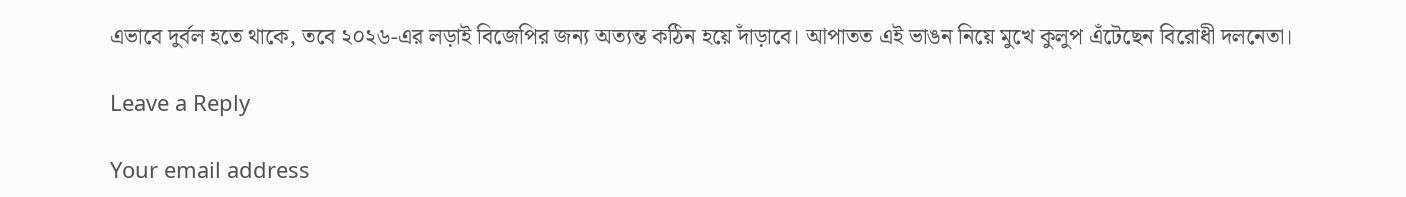এভাবে দুর্বল হতে থাকে, তবে ২০২৬-এর লড়াই বিজেপির জন্য অত্যন্ত কঠিন হয়ে দাঁড়াবে। আপাতত এই ভাঙন নিয়ে মুখে কুলুপ এঁটেছেন বিরোধী দলনেতা।

Leave a Reply

Your email address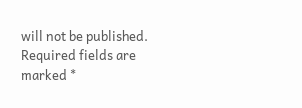will not be published. Required fields are marked *